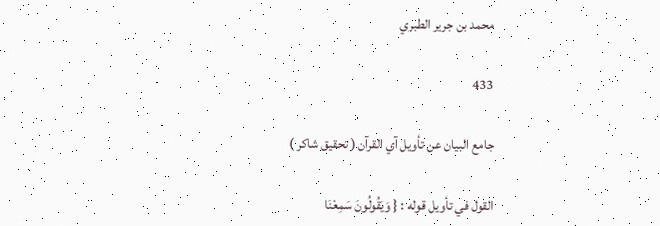محمد بن جرير الطبري

433

جامع البيان عن تأويل آي القرآن ( تحقيق شاكر )

القول في تأويل قوله : { وَيَقُولُونَ سَمِعْنَا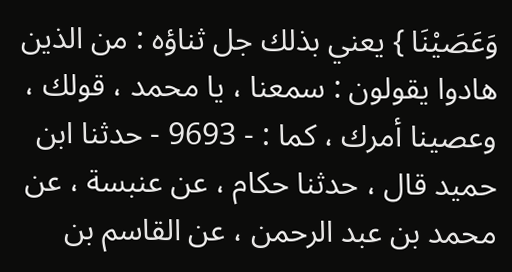وَعَصَيْنَا } يعني بذلك جل ثناؤه : من الذين هادوا يقولون : سمعنا ، يا محمد ، قولك ، وعصينا أمرك ، كما : - 9693 - حدثنا ابن حميد قال ، حدثنا حكام ، عن عنبسة ، عن محمد بن عبد الرحمن ، عن القاسم بن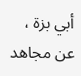أبي بزة ، عن مجاهد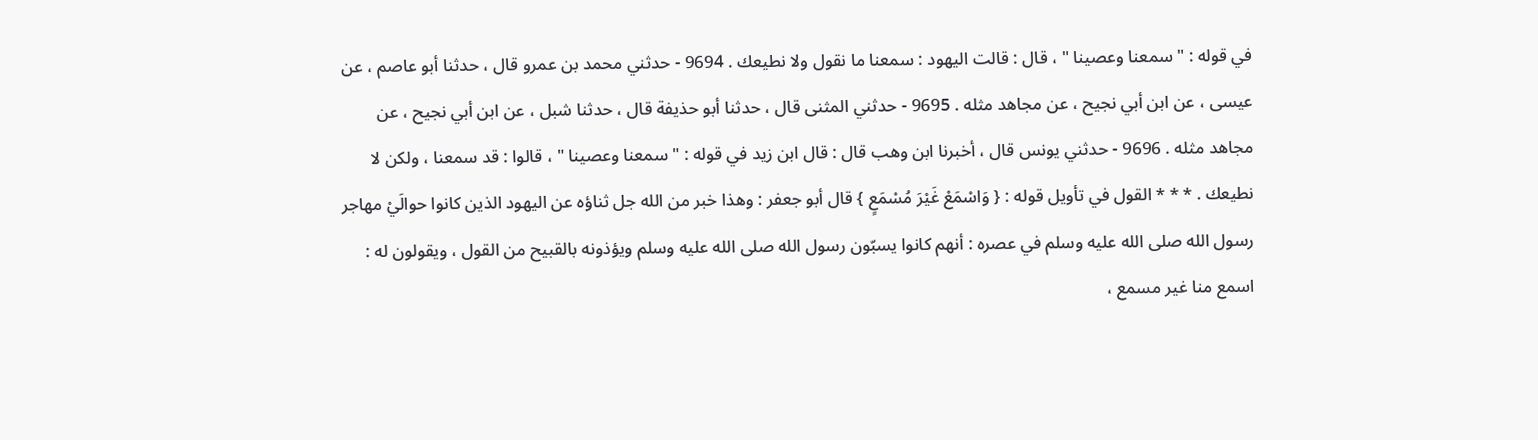في قوله : " سمعنا وعصينا " ، قال : قالت اليهود : سمعنا ما نقول ولا نطيعك . 9694 - حدثني محمد بن عمرو قال ، حدثنا أبو عاصم ، عن عيسى ، عن ابن أبي نجيح ، عن مجاهد مثله . 9695 - حدثني المثنى قال ، حدثنا أبو حذيفة قال ، حدثنا شبل ، عن ابن أبي نجيح ، عن مجاهد مثله . 9696 - حدثني يونس قال ، أخبرنا ابن وهب قال : قال ابن زيد في قوله : " سمعنا وعصينا " ، قالوا : قد سمعنا ، ولكن لا نطيعك . * * * القول في تأويل قوله : { وَاسْمَعْ غَيْرَ مُسْمَعٍ } قال أبو جعفر : وهذا خبر من الله جل ثناؤه عن اليهود الذين كانوا حوالَيْ مهاجر رسول الله صلى الله عليه وسلم في عصره : أنهم كانوا يسبّون رسول الله صلى الله عليه وسلم ويؤذونه بالقبيح من القول ، ويقولون له : اسمع منا غير مسمع ،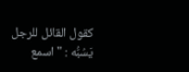كقول القائل للرجل يَسُبُّه : " اسمع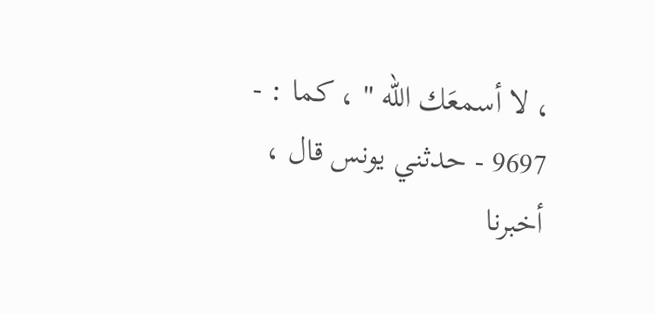، لا أسمعَك الله " ، كما : - 9697 - حدثني يونس قال ، أخبرنا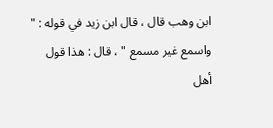ابن وهب قال ، قال ابن زيد في قوله : " واسمع غير مسمع " ، قال : هذا قول أهل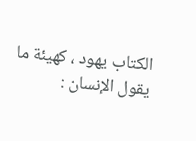الكتاب يهود ، كهيئة ما يقول الإنسان :